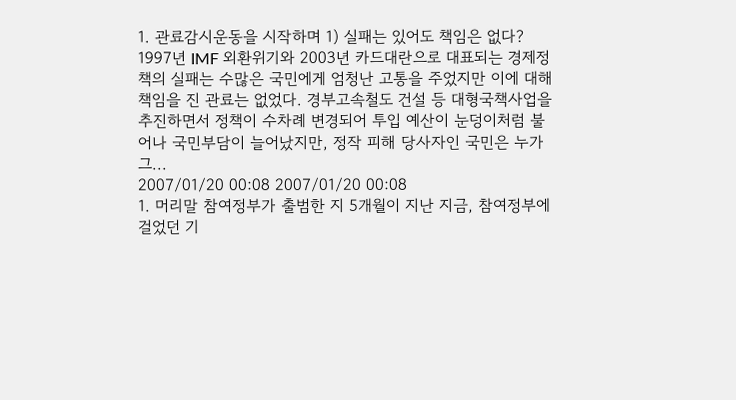1. 관료감시운동을 시작하며 1) 실패는 있어도 책임은 없다? 1997년 IMF 외환위기와 2003년 카드대란으로 대표되는 경제정책의 실패는 수많은 국민에게 엄청난 고통을 주었지만 이에 대해 책임을 진 관료는 없었다. 경부고속철도 건설 등 대형국책사업을 추진하면서 정책이 수차례 변경되어 투입 예산이 눈덩이처럼 불어나 국민부담이 늘어났지만, 정작 피해 당사자인 국민은 누가 그...
2007/01/20 00:08 2007/01/20 00:08
1. 머리말 참여정부가 출범한 지 5개월이 지난 지금, 참여정부에 걸었던 기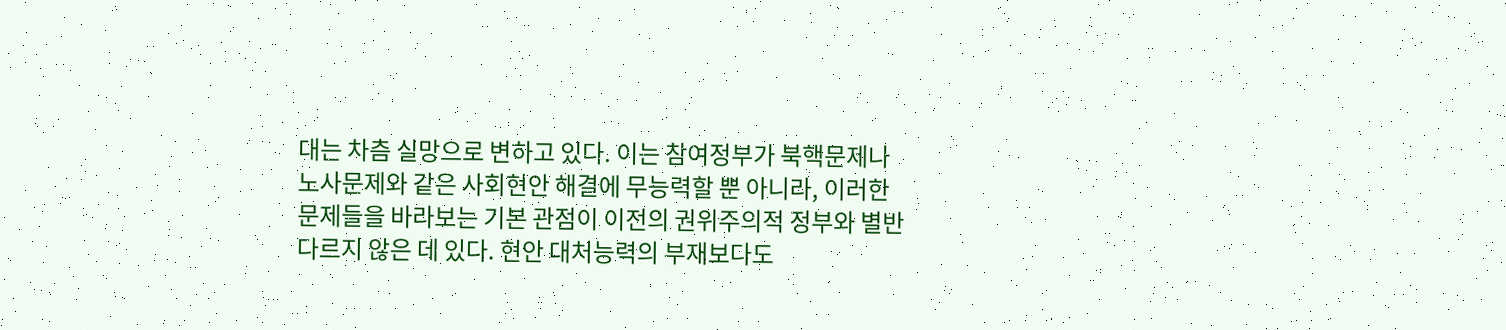대는 차츰 실망으로 변하고 있다. 이는 참여정부가 북핵문제나 노사문제와 같은 사회현안 해결에 무능력할 뿐 아니라, 이러한 문제들을 바라보는 기본 관점이 이전의 권위주의적 정부와 별반 다르지 않은 데 있다. 현안 대처능력의 부재보다도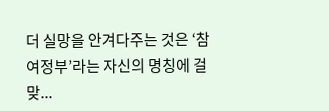더 실망을 안겨다주는 것은 ‘참여정부’라는 자신의 명칭에 걸맞...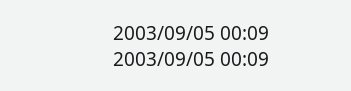2003/09/05 00:09 2003/09/05 00:09